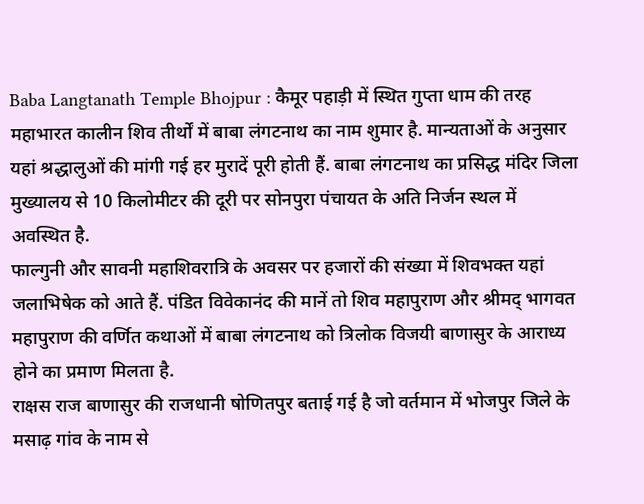Baba Langtanath Temple Bhojpur : कैमूर पहाड़ी में स्थित गुप्ता धाम की तरह महाभारत कालीन शिव तीर्थों में बाबा लंगटनाथ का नाम शुमार है. मान्यताओं के अनुसार यहां श्रद्धालुओं की मांगी गई हर मुरादें पूरी होती हैं. बाबा लंगटनाथ का प्रसिद्ध मंदिर जिला मुख्यालय से 10 किलोमीटर की दूरी पर सोनपुरा पंचायत के अति निर्जन स्थल में अवस्थित है.
फाल्गुनी और सावनी महाशिवरात्रि के अवसर पर हजारों की संख्या में शिवभक्त यहां जलाभिषेक को आते हैं. पंडित विवेकानंद की मानें तो शिव महापुराण और श्रीमद् भागवत महापुराण की वर्णित कथाओं में बाबा लंगटनाथ को त्रिलोक विजयी बाणासुर के आराध्य होने का प्रमाण मिलता है.
राक्षस राज बाणासुर की राजधानी षोणितपुर बताई गई है जो वर्तमान में भोजपुर जिले के मसाढ़ गांव के नाम से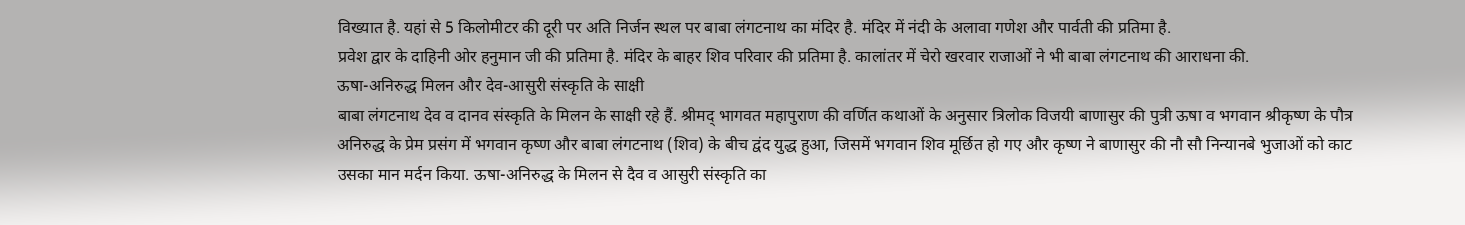विख्यात है. यहां से 5 किलोमीटर की दूरी पर अति निर्जन स्थल पर बाबा लंगटनाथ का मंदिर है. मंदिर में नंदी के अलावा गणेश और पार्वती की प्रतिमा है.
प्रवेश द्वार के दाहिनी ओर हनुमान जी की प्रतिमा है. मंदिर के बाहर शिव परिवार की प्रतिमा है. कालांतर में चेरो खरवार राजाओं ने भी बाबा लंगटनाथ की आराधना की.
ऊषा-अनिरुद्ध मिलन और देव-आसुरी संस्कृति के साक्षी
बाबा लंगटनाथ देव व दानव संस्कृति के मिलन के साक्षी रहे हैं. श्रीमद् भागवत महापुराण की वर्णित कथाओं के अनुसार त्रिलोक विजयी बाणासुर की पुत्री ऊषा व भगवान श्रीकृष्ण के पौत्र अनिरुद्ध के प्रेम प्रसंग में भगवान कृष्ण और बाबा लंगटनाथ (शिव) के बीच द्वंद युद्ध हुआ, जिसमें भगवान शिव मूर्छित हो गए और कृष्ण ने बाणासुर की नौ सौ निन्यानबे भुजाओं को काट उसका मान मर्दन किया. ऊषा-अनिरुद्ध के मिलन से दैव व आसुरी संस्कृति का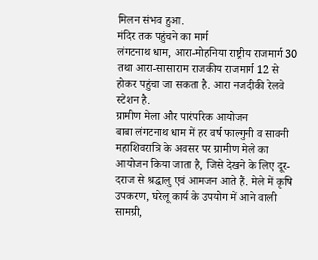मिलन संभव हुआ.
मंदिर तक पहुंचने का मार्ग
लंगटनाथ धाम, आरा-मोहनिया राष्ट्रीय राजमार्ग 30 तथा आरा-सासाराम राजकीय राजमार्ग 12 से होकर पहुंचा जा सकता है. आरा नजदीकी रेलवे स्टेशन है.
ग्रामीण मेला और पारंपरिक आयोजन
बाबा लंगटनाथ धाम में हर वर्ष फाल्गुनी व सावनी महाशिवरात्रि के अवसर पर ग्रामीण मेले का आयोजन किया जाता है, जिसे देखने के लिए दूर-दराज से श्रद्धालु एवं आमजन आते हैं. मेले में कृषि उपकरण, घरेलू कार्य के उपयोग में आने वाली सामग्री,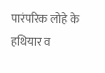पारंपरिक लोहे के हथियार व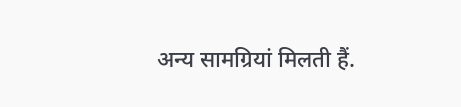अन्य सामग्रियां मिलती हैं.